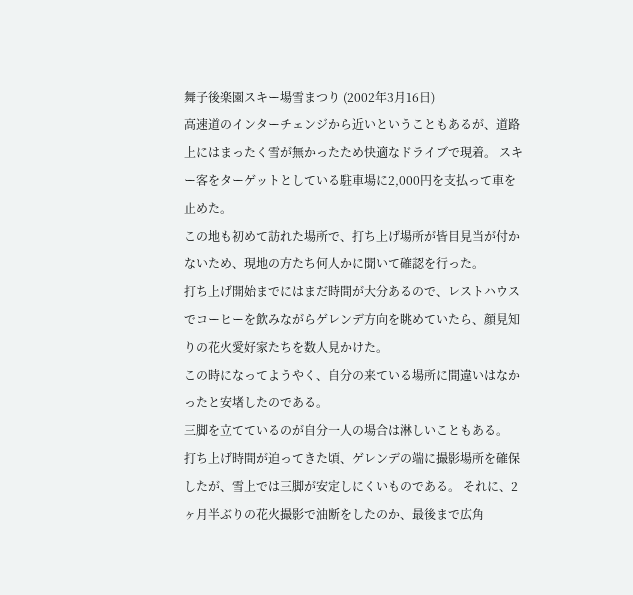舞子後楽園スキー場雪まつり (2002年3月16日)
高速道のインターチェンジから近いということもあるが、道路上にはまったく雪が無かったため快適なドライブで現着。 スキー客をターゲットとしている駐車場に2,000円を支払って車を止めた。
この地も初めて訪れた場所で、打ち上げ場所が皆目見当が付かないため、現地の方たち何人かに聞いて確認を行った。
打ち上げ開始までにはまだ時間が大分あるので、レストハウスでコーヒーを飲みながらゲレンデ方向を眺めていたら、顔見知りの花火愛好家たちを数人見かけた。
この時になってようやく、自分の来ている場所に間違いはなかったと安堵したのである。
三脚を立てているのが自分一人の場合は淋しいこともある。
打ち上げ時間が迫ってきた頃、ゲレンデの端に撮影場所を確保したが、雪上では三脚が安定しにくいものである。 それに、2ヶ月半ぶりの花火撮影で油断をしたのか、最後まで広角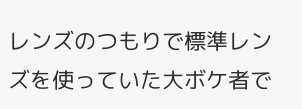レンズのつもりで標準レンズを使っていた大ボケ者で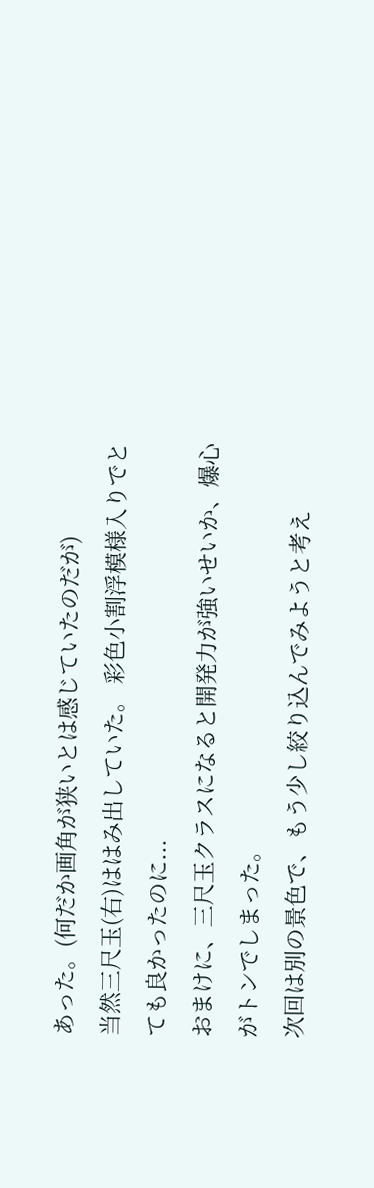あった。(何だか画角が狭いとは感じていたのだが)
当然三尺玉(右)ははみ出していた。 彩色小割浮模様入りでとても良かったのに...
おまけに、三尺玉クラスになると開発力が強いせいか、爆心がトンでしまった。
次回は別の景色で、もう少し絞り込んでみようと考え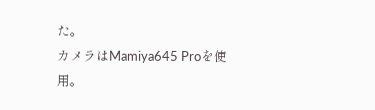た。
カメラはMamiya645 Proを使用。